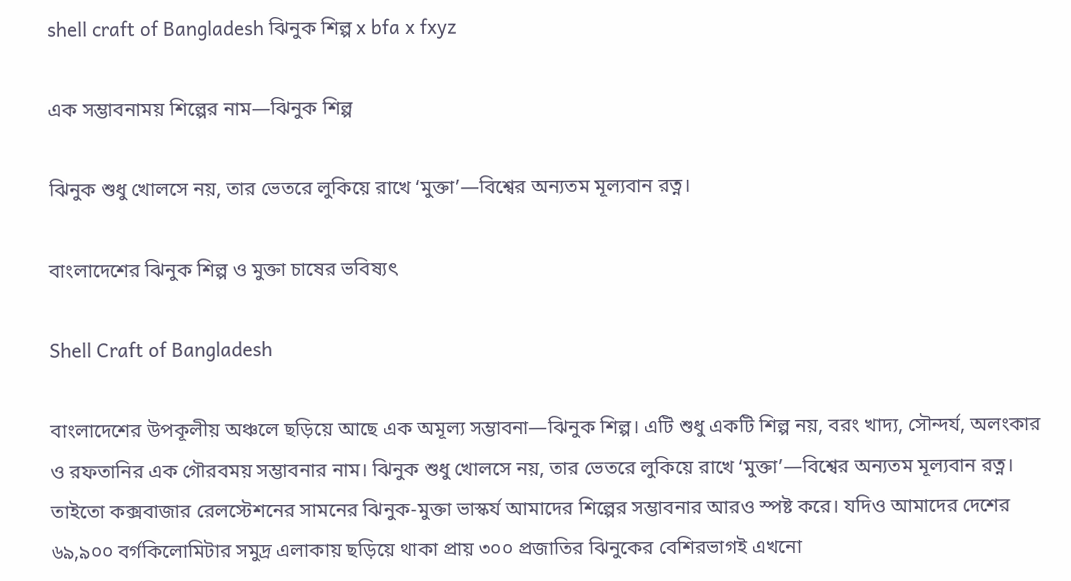shell craft of Bangladesh ঝিনুক শিল্প x bfa x fxyz

এক সম্ভাবনাময় শিল্পের নাম—ঝিনুক শিল্প

ঝিনুক শুধু খোলসে নয়, তার ভেতরে লুকিয়ে রাখে ‘মুক্তা’—বিশ্বের অন্যতম মূল্যবান রত্ন।

বাংলাদেশের ঝিনুক শিল্প ও মুক্তা চাষের ভবিষ্যৎ

Shell Craft of Bangladesh

বাংলাদেশের উপকূলীয় অঞ্চলে ছড়িয়ে আছে এক অমূল্য সম্ভাবনা—ঝিনুক শিল্প। এটি শুধু একটি শিল্প নয়, বরং খাদ্য, সৌন্দর্য, অলংকার ও রফতানির এক গৌরবময় সম্ভাবনার নাম। ঝিনুক শুধু খোলসে নয়, তার ভেতরে লুকিয়ে রাখে ‘মুক্তা’—বিশ্বের অন্যতম মূল্যবান রত্ন। তাইতো কক্সবাজার রেলস্টেশনের সামনের ঝিনুক-মুক্তা ভাস্কর্য আমাদের শিল্পের সম্ভাবনার আরও স্পষ্ট করে। যদিও আমাদের দেশের ৬৯,৯০০ বর্গকিলোমিটার সমুদ্র এলাকায় ছড়িয়ে থাকা প্রায় ৩০০ প্রজাতির ঝিনুকের বেশিরভাগই এখনো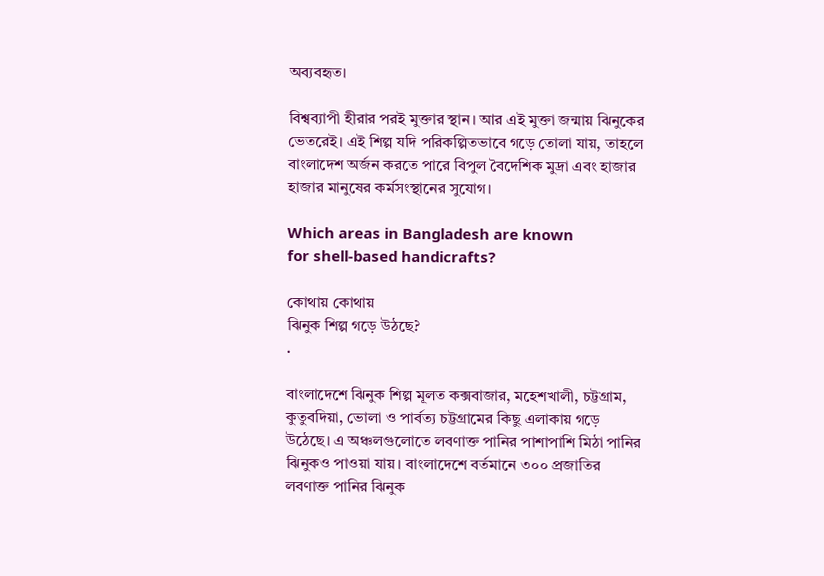অব্যবহৃত।

বিশ্বব্যাপী হীরার পরই মুক্তার স্থান। আর এই মুক্তা জন্মায় ঝিনুকের ভেতরেই। এই শিল্প যদি পরিকল্পিতভাবে গড়ে তোলা যায়, তাহলে বাংলাদেশ অর্জন করতে পারে বিপুল বৈদেশিক মুদ্রা এবং হাজার হাজার মানুষের কর্মসংস্থানের সুযোগ।

Which areas in Bangladesh are known
for shell-based handicrafts?

কোথায় কোথায়
ঝিনুক শিল্প গড়ে উঠছে?
.

বাংলাদেশে ঝিনুক শিল্প মূলত কক্সবাজার, মহেশখালী, চট্টগ্রাম, কুতুবদিয়া, ভোলা ও পার্বত্য চট্টগ্রামের কিছু এলাকায় গড়ে উঠেছে। এ অঞ্চলগুলোতে লবণাক্ত পানির পাশাপাশি মিঠা পানির ঝিনুকও পাওয়া যায়। বাংলাদেশে বর্তমানে ৩০০ প্রজাতির লবণাক্ত পানির ঝিনুক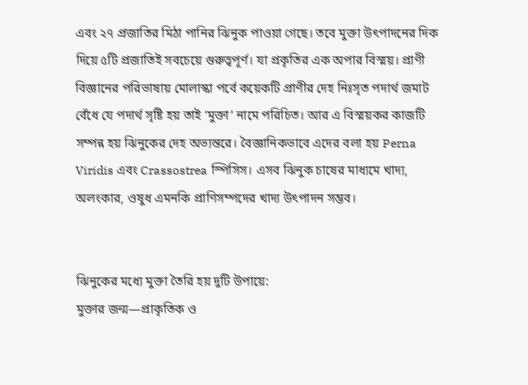এবং ২৭ প্রজাতির মিঠা পানির ঝিনুক পাওয়া গেছে। তবে মুক্তা উৎপাদনের দিক দিয়ে ৫টি প্রজাতিই সবচেয়ে গুরুত্বপূর্ণ। যা প্রকৃতির এক অপার বিস্ময়। প্রাণী বিজ্ঞানের পরিভাষায় মোলাস্কা পর্বে কয়েকটি প্রাণীর দেহ নিঃসৃত পদার্থ জমাট বেঁধে যে পদার্থ সৃষ্টি হয় তাই ‘মুক্তা’ নামে পরিচিত। আর এ বিস্ময়কর কাজটি সম্পন্ন হয় ঝিনুকের দেহ অভ্যন্তরে। বৈজ্ঞানিকভাবে এদের বলা হয় Perna Viridis এবং Crassostrea স্পিসিস। এসব ঝিনুক চাষের মাধ্যমে খাদ্য, অলংকার, ওষুধ এমনকি প্রাণিসম্পদের খাদ্য উৎপাদন সম্ভব।


ঝিনুকের মধ্যে মুক্তা তৈরি হয় দুটি উপায়ে:
মুক্তার জন্ম—প্রাকৃতিক ও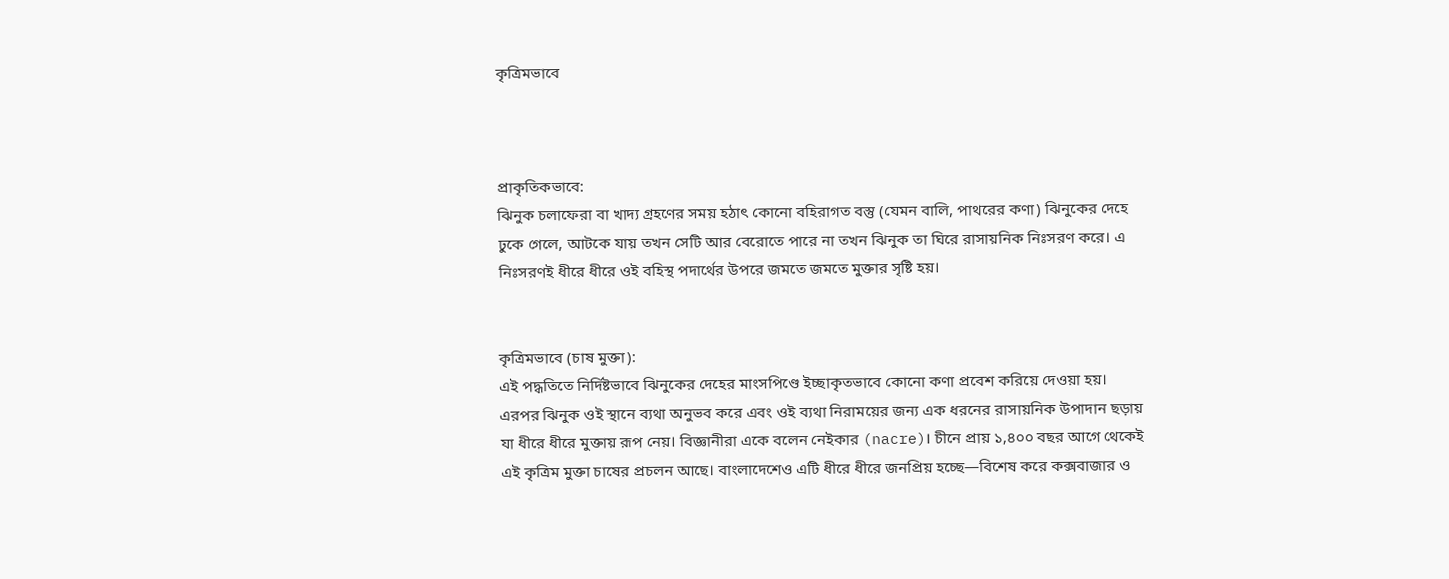কৃত্রিমভাবে



প্রাকৃতিকভাবে:
ঝিনুক চলাফেরা বা খাদ্য গ্রহণের সময় হঠাৎ কোনো বহিরাগত বস্তু (যেমন বালি, পাথরের কণা) ঝিনুকের দেহে ঢুকে গেলে, আটকে যায় তখন সেটি আর বেরোতে পারে না তখন ঝিনুক তা ঘিরে রাসায়নিক নিঃসরণ করে। এ নিঃসরণই ধীরে ধীরে ওই বহিস্থ পদার্থের উপরে জমতে জমতে মুক্তার সৃষ্টি হয়।


কৃত্রিমভাবে (চাষ মুক্তা):
এই পদ্ধতিতে নির্দিষ্টভাবে ঝিনুকের দেহের মাংসপিণ্ডে ইচ্ছাকৃতভাবে কোনো কণা প্রবেশ করিয়ে দেওয়া হয়। এরপর ঝিনুক ওই স্থানে ব্যথা অনুভব করে এবং ওই ব্যথা নিরাময়ের জন্য এক ধরনের রাসায়নিক উপাদান ছড়ায় যা ধীরে ধীরে মুক্তায় রূপ নেয়। বিজ্ঞানীরা একে বলেন নেইকার (nacre)। চীনে প্রায় ১,৪০০ বছর আগে থেকেই এই কৃত্রিম মুক্তা চাষের প্রচলন আছে। বাংলাদেশেও এটি ধীরে ধীরে জনপ্রিয় হচ্ছে—বিশেষ করে কক্সবাজার ও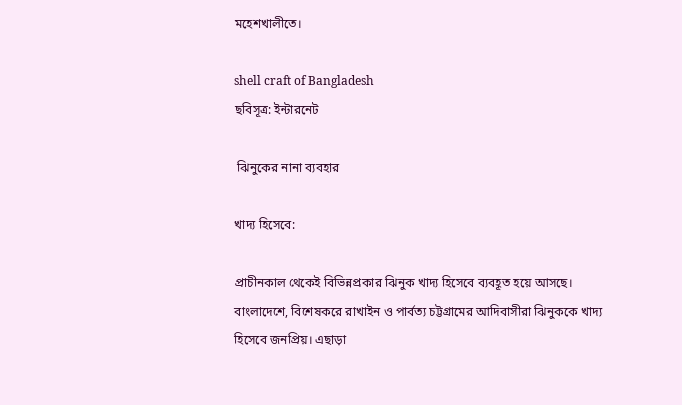মহেশখালীতে।

shell craft of Bangladesh
ছবিসূত্র: ইন্টারনেট

 ঝিনুকের নানা ব্যবহার

খাদ্য হিসেবে:

প্রাচীনকাল থেকেই বিভিন্নপ্রকার ঝিনুক খাদ্য হিসেবে ব্যবহূত হয়ে আসছে। বাংলাদেশে, বিশেষকরে রাখাইন ও পার্বত্য চট্টগ্রামের আদিবাসীরা ঝিনুককে খাদ্য হিসেবে জনপ্রিয়। এছাড়া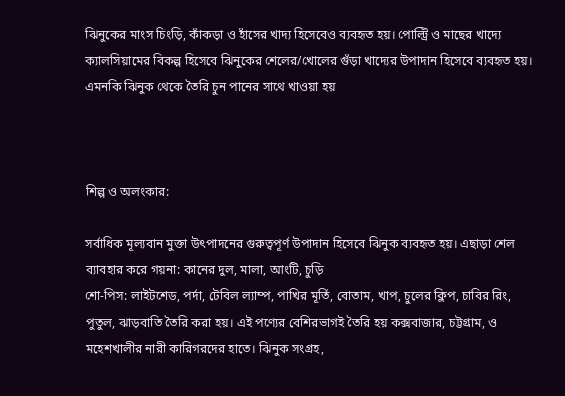ঝিনুকের মাংস চিংড়ি, কাঁকড়া ও হাঁসের খাদ্য হিসেবেও ব্যবহৃত হয়। পোল্ট্রি ও মাছের খাদ্যে ক্যালসিয়ামের বিকল্প হিসেবে ঝিনুকের শেলের/খোলের গুঁড়া খাদ্যের উপাদান হিসেবে ব্যবহৃত হয়। এমনকি ঝিনুক থেকে তৈরি চুন পানের সাথে খাওয়া হয়



শিল্প ও অলংকার:

সর্বাধিক মূল্যবান মুক্তা উৎপাদনের গুরুত্বপূর্ণ উপাদান হিসেবে ঝিনুক ব্যবহৃত হয়। এছাড়া শেল ব্যাবহার করে গয়না: কানের দুল, মালা, আংটি, চুড়ি
শো-পিস: লাইটশেড, পর্দা, টেবিল ল্যাম্প, পাখির মূর্তি, বোতাম, খাপ, চুলের ক্লিপ, চাবির রিং, পুতুল, ঝাড়বাতি তৈরি করা হয়। এই পণ্যের বেশিরভাগই তৈরি হয় কক্সবাজার, চট্টগ্রাম, ও মহেশখালীর নারী কারিগরদের হাতে। ঝিনুক সংগ্রহ,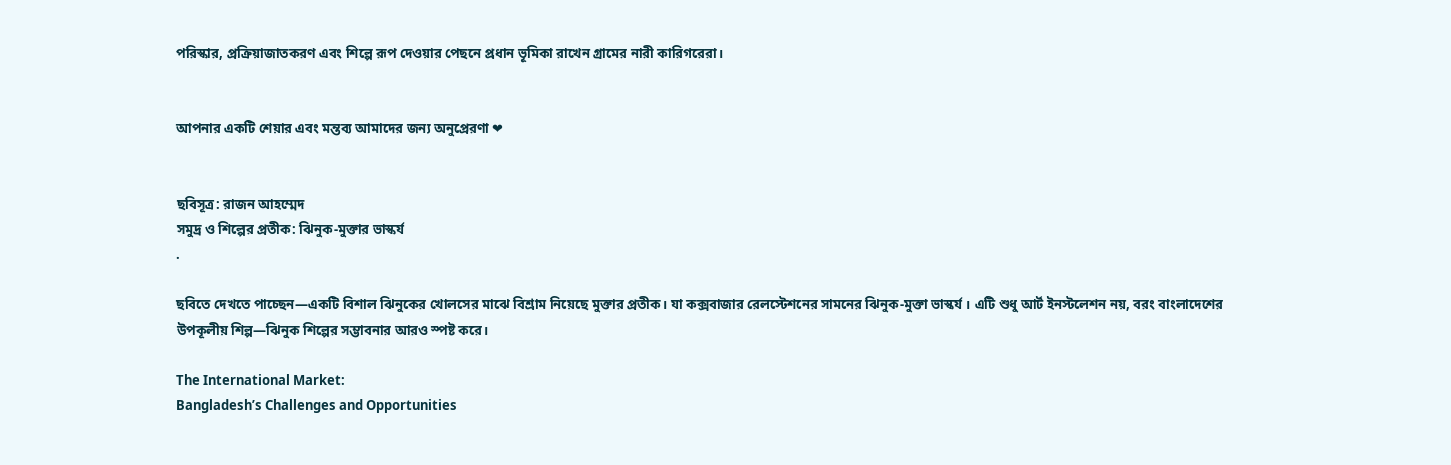পরিস্কার, প্রক্রিয়াজাতকরণ এবং শিল্পে রূপ দেওয়ার পেছনে প্রধান ভূমিকা রাখেন গ্রামের নারী কারিগরেরা।


আপনার একটি শেয়ার এবং মন্তব্য আমাদের জন্য অনুপ্রেরণা ❤


ছবিসূত্র: রাজন আহম্মেদ
সমুদ্র ও শিল্পের প্রতীক: ঝিনুক-মুক্তার ভাস্কর্য
.

ছবিতে দেখতে পাচ্ছেন—একটি বিশাল ঝিনুকের খোলসের মাঝে বিশ্রাম নিয়েছে মুক্তার প্রতীক। যা কক্সবাজার রেলস্টেশনের সামনের ঝিনুক-মুক্তা ভাস্কর্য । এটি শুধু আর্ট ইনস্টলেশন নয়, বরং বাংলাদেশের উপকূলীয় শিল্প—ঝিনুক শিল্পের সম্ভাবনার আরও স্পষ্ট করে।

The International Market:
Bangladesh’s Challenges and Opportunities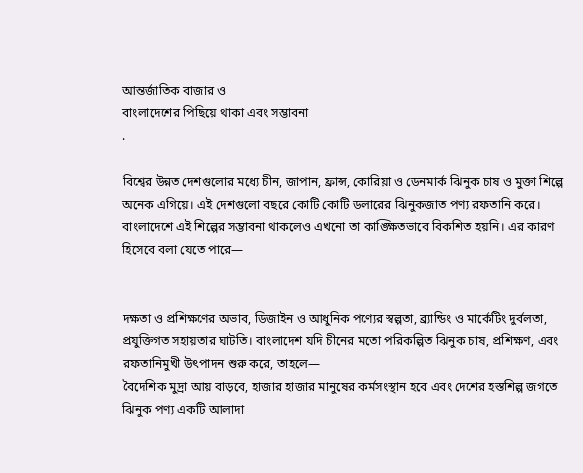আন্তর্জাতিক বাজার ও
বাংলাদেশের পিছিয়ে থাকা এবং সম্ভাবনা
.

বিশ্বের উন্নত দেশগুলোর মধ্যে চীন, জাপান, ফ্রান্স, কোরিয়া ও ডেনমার্ক ঝিনুক চাষ ও মুক্তা শিল্পে অনেক এগিয়ে। এই দেশগুলো বছরে কোটি কোটি ডলারের ঝিনুকজাত পণ্য রফতানি করে। বাংলাদেশে এই শিল্পের সম্ভাবনা থাকলেও এখনো তা কাঙ্ক্ষিতভাবে বিকশিত হয়নি। এর কারণ হিসেবে বলা যেতে পারে—


দক্ষতা ও প্রশিক্ষণের অভাব, ডিজাইন ও আধুনিক পণ্যের স্বল্পতা, ব্র্যান্ডিং ও মার্কেটিং দুর্বলতা, প্রযুক্তিগত সহায়তার ঘাটতি। বাংলাদেশ যদি চীনের মতো পরিকল্পিত ঝিনুক চাষ, প্রশিক্ষণ, এবং রফতানিমুখী উৎপাদন শুরু করে, তাহলে—
বৈদেশিক মুদ্রা আয় বাড়বে, হাজার হাজার মানুষের কর্মসংস্থান হবে এবং দেশের হস্তশিল্প জগতে ঝিনুক পণ্য একটি আলাদা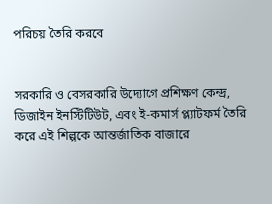পরিচয় তৈরি করবে


সরকারি ও বেসরকারি উদ্যোগে প্রশিক্ষণ কেন্দ্র, ডিজাইন ইনস্টিটিউট, এবং ই-কমার্স প্ল্যাটফর্ম তৈরি করে এই শিল্পকে আন্তর্জাতিক বাজারে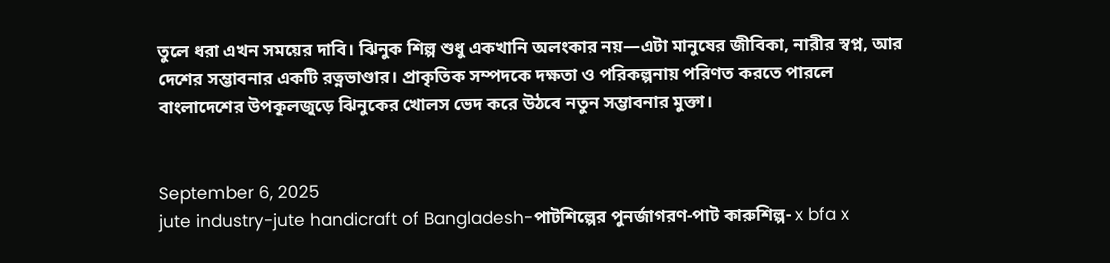তুলে ধরা এখন সময়ের দাবি। ঝিনুক শিল্প শুধু একখানি অলংকার নয়—এটা মানুষের জীবিকা, নারীর স্বপ্ন, আর দেশের সম্ভাবনার একটি রত্নভাণ্ডার। প্রাকৃতিক সম্পদকে দক্ষতা ও পরিকল্পনায় পরিণত করতে পারলে বাংলাদেশের উপকূলজুড়ে ঝিনুকের খোলস ভেদ করে উঠবে নতুন সম্ভাবনার মুক্তা।


September 6, 2025
jute industry-jute handicraft of Bangladesh-পাটশিল্পের পুনর্জাগরণ-পাট কারুশিল্প- x bfa x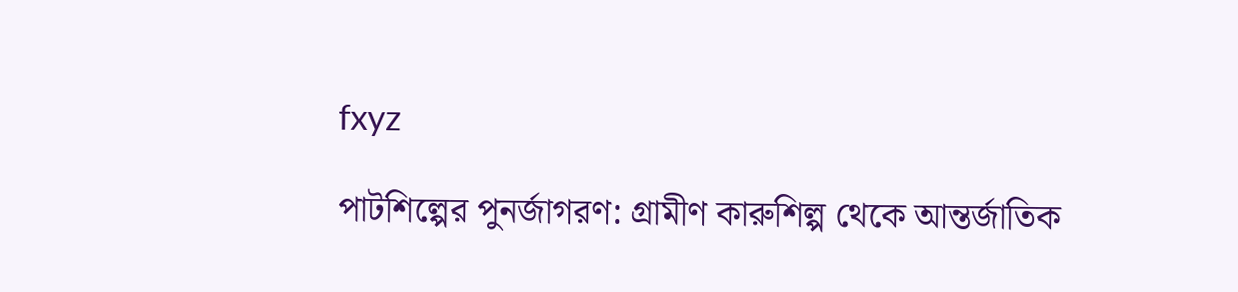fxyz

পাটশিল্পের পুনর্জাগরণ: গ্রামীণ কারুশিল্প থেকে আন্তর্জাতিক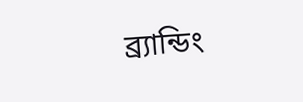ব্র্যান্ডিং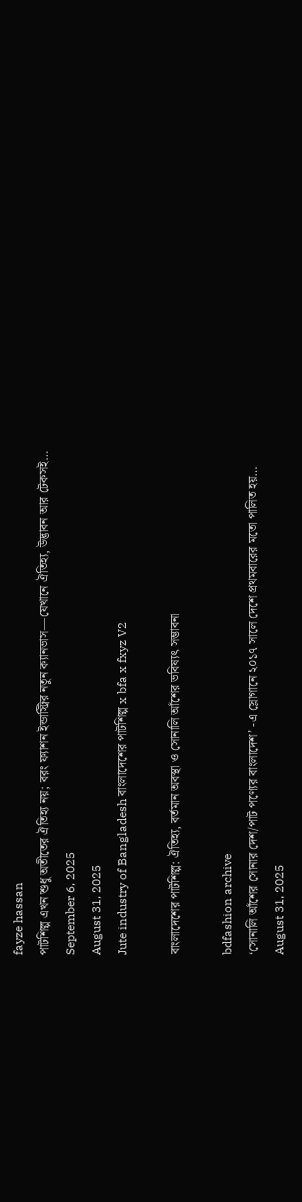fayze hassan
পাটশিল্প এখন শুধু অতীতের ঐতিহ্য নয়; বরং ফ্যাশন ইন্ডাস্ট্রির নতুন ক্যানভাস—যেখানে ঐতিহ্য, উদ্ভাবন আর টেকসই…
September 6, 2025
August 31, 2025
Jute industry of Bangladesh বাংলাদেশের পাটশিল্প x bfa x fxyz V2

বাংলাদেশের পাটশিল্প: ঐতিহ্য, বর্তমান অবস্থা ও সোনালি আঁশের ভবিষ্যৎ সম্ভাবনা

bdfashion archive
‘সোনালি আঁশের সোনার দেশ/পাট পণ্যের বাংলাদেশ’ -এ স্লোগানে ২০১৭ সালে দেশে প্রথমবারের মতো পালিত হয়…
August 31, 2025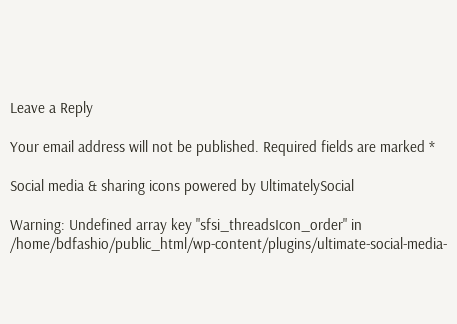Leave a Reply

Your email address will not be published. Required fields are marked *

Social media & sharing icons powered by UltimatelySocial

Warning: Undefined array key "sfsi_threadsIcon_order" in /home/bdfashio/public_html/wp-content/plugins/ultimate-social-media-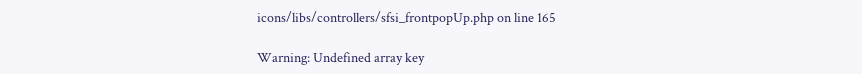icons/libs/controllers/sfsi_frontpopUp.php on line 165

Warning: Undefined array key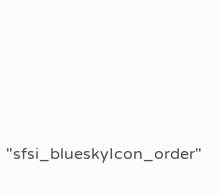"sfsi_blueskyIcon_order"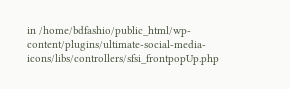in /home/bdfashio/public_html/wp-content/plugins/ultimate-social-media-icons/libs/controllers/sfsi_frontpopUp.php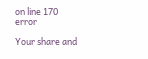on line 170
error

Your share and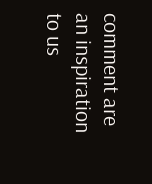comment are an inspiration to us